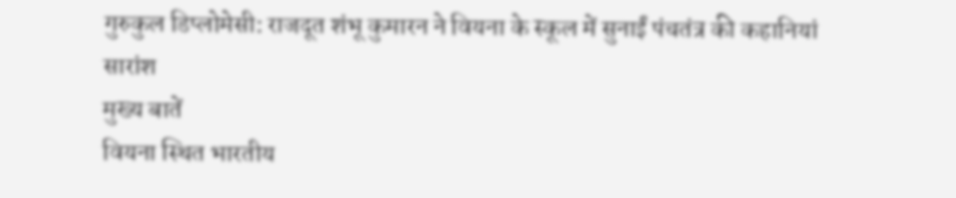गुरुकुल डिप्लोमेसी: राजदूत शंभू कुमारन ने वियना के स्कूल में सुनाईं पंचतंत्र की कहानियां
सारांश
मुख्य बातें
वियना स्थित भारतीय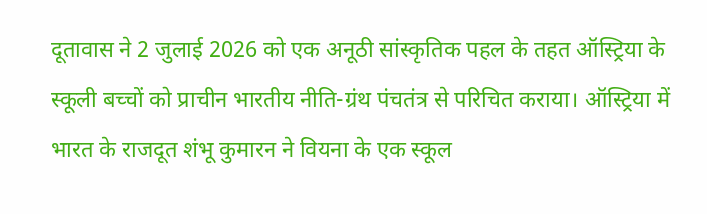दूतावास ने 2 जुलाई 2026 को एक अनूठी सांस्कृतिक पहल के तहत ऑस्ट्रिया के स्कूली बच्चों को प्राचीन भारतीय नीति-ग्रंथ पंचतंत्र से परिचित कराया। ऑस्ट्रिया में भारत के राजदूत शंभू कुमारन ने वियना के एक स्कूल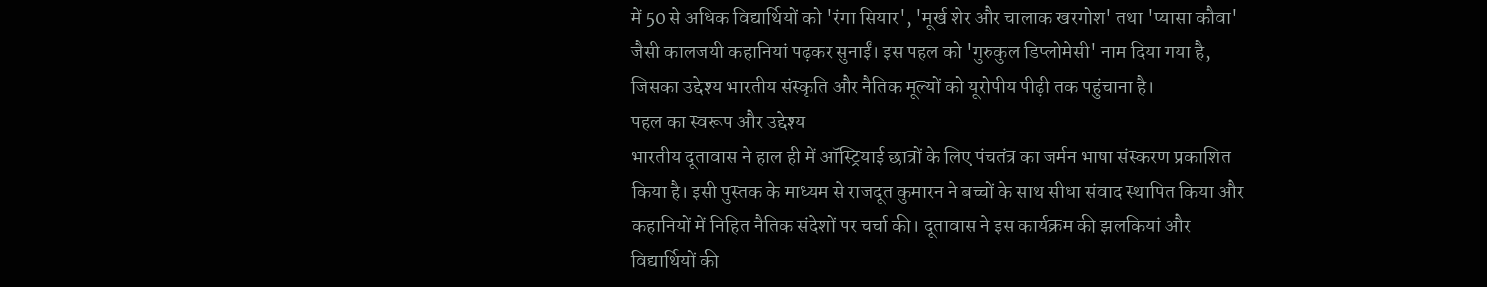में 50 से अधिक विद्यार्थियों को 'रंगा सियार', 'मूर्ख शेर और चालाक खरगोश' तथा 'प्यासा कौवा' जैसी कालजयी कहानियां पढ़कर सुनाईं। इस पहल को 'गुरुकुल डिप्लोमेसी' नाम दिया गया है, जिसका उद्देश्य भारतीय संस्कृति और नैतिक मूल्यों को यूरोपीय पीढ़ी तक पहुंचाना है।
पहल का स्वरूप और उद्देश्य
भारतीय दूतावास ने हाल ही में ऑस्ट्रियाई छात्रों के लिए पंचतंत्र का जर्मन भाषा संस्करण प्रकाशित किया है। इसी पुस्तक के माध्यम से राजदूत कुमारन ने बच्चों के साथ सीधा संवाद स्थापित किया और कहानियों में निहित नैतिक संदेशों पर चर्चा की। दूतावास ने इस कार्यक्रम की झलकियां और विद्यार्थियों की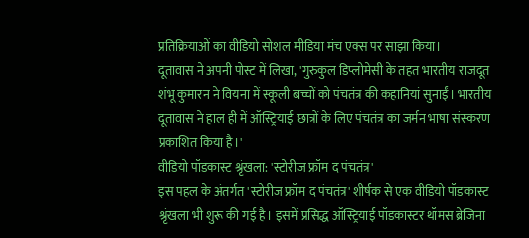प्रतिक्रियाओं का वीडियो सोशल मीडिया मंच एक्स पर साझा किया।
दूतावास ने अपनी पोस्ट में लिखा, 'गुरुकुल डिप्लोमेसी के तहत भारतीय राजदूत शंभू कुमारन ने वियना में स्कूली बच्चों को पंचतंत्र की कहानियां सुनाईं। भारतीय दूतावास ने हाल ही में ऑस्ट्रियाई छात्रों के लिए पंचतंत्र का जर्मन भाषा संस्करण प्रकाशित किया है।'
वीडियो पॉडकास्ट श्रृंखला: 'स्टोरीज फ्रॉम द पंचतंत्र'
इस पहल के अंतर्गत 'स्टोरीज फ्रॉम द पंचतंत्र' शीर्षक से एक वीडियो पॉडकास्ट श्रृंखला भी शुरू की गई है। इसमें प्रसिद्ध ऑस्ट्रियाई पॉडकास्टर थॉमस ब्रेजिना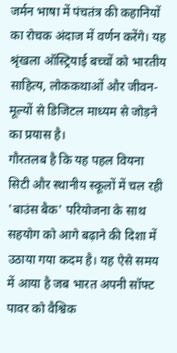जर्मन भाषा में पंचतंत्र की कहानियों का रोचक अंदाज में वर्णन करेंगे। यह श्रृंखला ऑस्ट्रियाई बच्चों को भारतीय साहित्य, लोककथाओं और जीवन-मूल्यों से डिजिटल माध्यम से जोड़ने का प्रयास है।
गौरतलब है कि यह पहल वियना सिटी और स्थानीय स्कूलों में चल रही 'बाउंस बैक' परियोजना के साथ सहयोग को आगे बढ़ाने की दिशा में उठाया गया कदम है। यह ऐसे समय में आया है जब भारत अपनी सॉफ्ट पावर को वैश्विक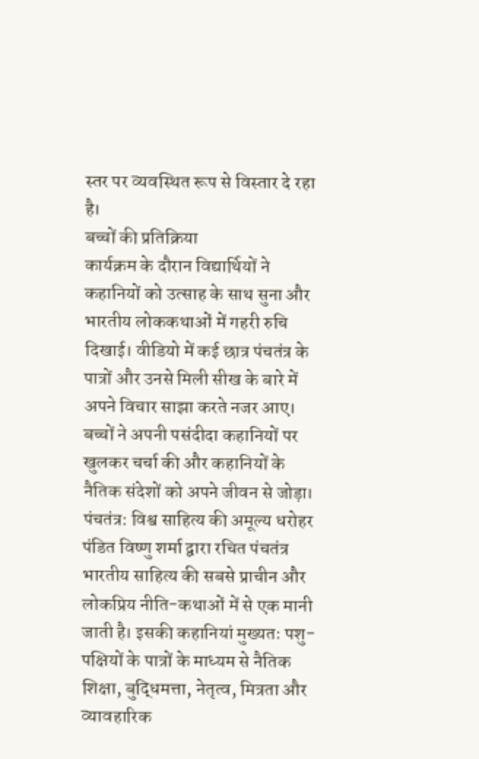स्तर पर व्यवस्थित रूप से विस्तार दे रहा है।
बच्चों की प्रतिक्रिया
कार्यक्रम के दौरान विद्यार्थियों ने कहानियों को उत्साह के साथ सुना और भारतीय लोककथाओं में गहरी रुचि दिखाई। वीडियो में कई छात्र पंचतंत्र के पात्रों और उनसे मिली सीख के बारे में अपने विचार साझा करते नजर आए। बच्चों ने अपनी पसंदीदा कहानियों पर खुलकर चर्चा की और कहानियों के नैतिक संदेशों को अपने जीवन से जोड़ा।
पंचतंत्र: विश्व साहित्य की अमूल्य धरोहर
पंडित विष्णु शर्मा द्वारा रचित पंचतंत्र भारतीय साहित्य की सबसे प्राचीन और लोकप्रिय नीति-कथाओं में से एक मानी जाती है। इसकी कहानियां मुख्यतः पशु-पक्षियों के पात्रों के माध्यम से नैतिक शिक्षा, बुद्धिमत्ता, नेतृत्व, मित्रता और व्यावहारिक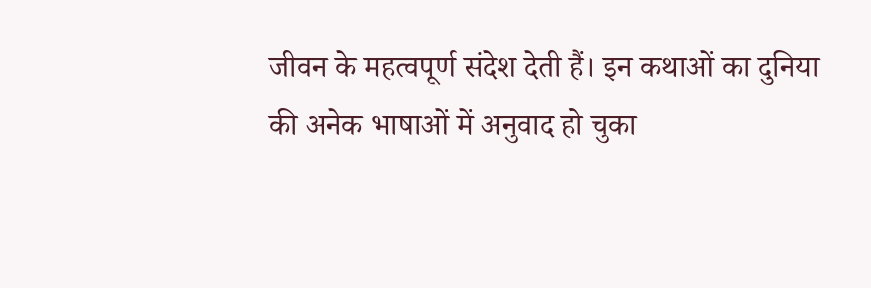जीवन के महत्वपूर्ण संदेश देती हैं। इन कथाओं का दुनिया की अनेक भाषाओं में अनुवाद हो चुका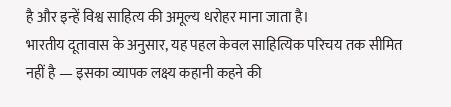है और इन्हें विश्व साहित्य की अमूल्य धरोहर माना जाता है।
भारतीय दूतावास के अनुसार, यह पहल केवल साहित्यिक परिचय तक सीमित नहीं है — इसका व्यापक लक्ष्य कहानी कहने की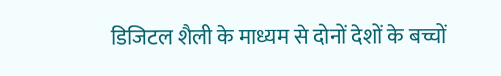डिजिटल शैली के माध्यम से दोनों देशों के बच्चों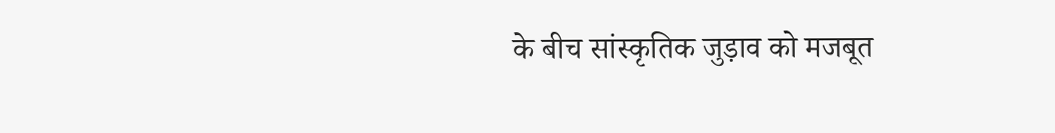के बीच सांस्कृतिक जुड़ाव को मजबूत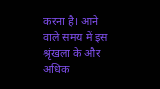करना है। आने वाले समय में इस श्रृंखला के और अधिक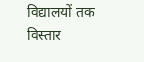विद्यालयों तक विस्तार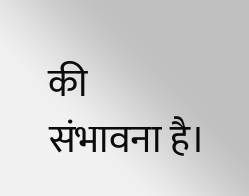की संभावना है।